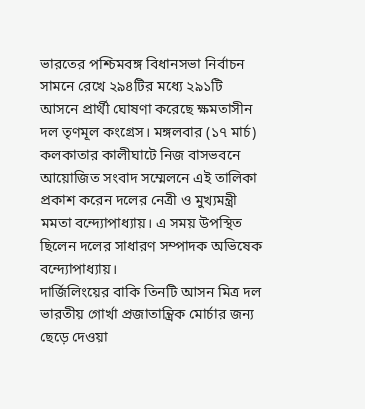ভারতের পশ্চিমবঙ্গ বিধানসভা নির্বাচন সামনে রেখে ২৯৪টির মধ্যে ২৯১টি আসনে প্রার্থী ঘোষণা করেছে ক্ষমতাসীন দল তৃণমূল কংগ্রেস। মঙ্গলবার (১৭ মার্চ) কলকাতার কালীঘাটে নিজ বাসভবনে আয়োজিত সংবাদ সম্মেলনে এই তালিকা প্রকাশ করেন দলের নেত্রী ও মুখ্যমন্ত্রী মমতা বন্দ্যোপাধ্যায়। এ সময় উপস্থিত ছিলেন দলের সাধারণ সম্পাদক অভিষেক বন্দ্যোপাধ্যায়।
দার্জিলিংয়ের বাকি তিনটি আসন মিত্র দল ভারতীয় গোর্খা প্রজাতান্ত্রিক মোর্চার জন্য ছেড়ে দেওয়া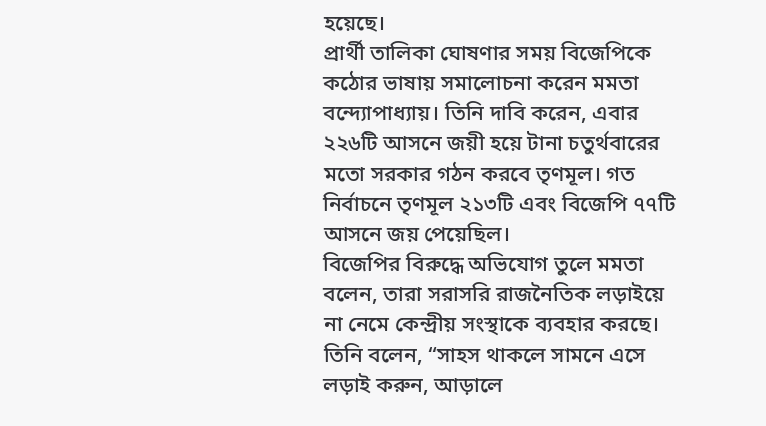হয়েছে।
প্রার্থী তালিকা ঘোষণার সময় বিজেপিকে কঠোর ভাষায় সমালোচনা করেন মমতা বন্দ্যোপাধ্যায়। তিনি দাবি করেন, এবার ২২৬টি আসনে জয়ী হয়ে টানা চতুর্থবারের মতো সরকার গঠন করবে তৃণমূল। গত নির্বাচনে তৃণমূল ২১৩টি এবং বিজেপি ৭৭টি আসনে জয় পেয়েছিল।
বিজেপির বিরুদ্ধে অভিযোগ তুলে মমতা বলেন, তারা সরাসরি রাজনৈতিক লড়াইয়ে না নেমে কেন্দ্রীয় সংস্থাকে ব্যবহার করছে। তিনি বলেন, “সাহস থাকলে সামনে এসে লড়াই করুন, আড়ালে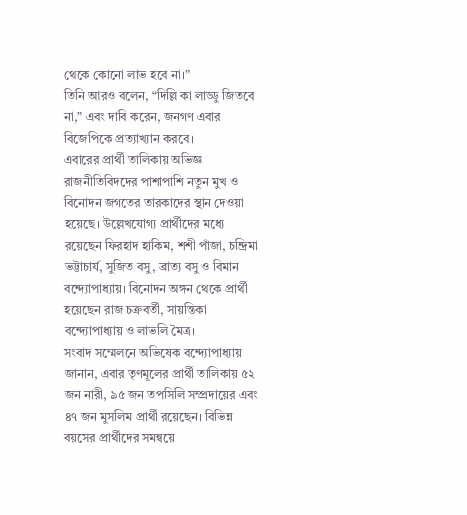থেকে কোনো লাভ হবে না।”
তিনি আরও বলেন, “দিল্লি কা লাড্ডু জিতবে না,” এবং দাবি করেন, জনগণ এবার বিজেপিকে প্রত্যাখ্যান করবে।
এবারের প্রার্থী তালিকায় অভিজ্ঞ রাজনীতিবিদদের পাশাপাশি নতুন মুখ ও বিনোদন জগতের তারকাদের স্থান দেওয়া হয়েছে। উল্লেখযোগ্য প্রার্থীদের মধ্যে রয়েছেন ফিরহাদ হাকিম, শশী পাঁজা, চন্দ্রিমা ভট্টাচার্য, সুজিত বসু, ব্রাত্য বসু ও বিমান বন্দ্যোপাধ্যায়। বিনোদন অঙ্গন থেকে প্রার্থী হয়েছেন রাজ চক্রবর্তী, সায়ন্তিকা বন্দ্যোপাধ্যায় ও লাভলি মৈত্র।
সংবাদ সম্মেলনে অভিষেক বন্দ্যোপাধ্যায় জানান, এবার তৃণমূলের প্রার্থী তালিকায় ৫২ জন নারী, ৯৫ জন তপসিলি সম্প্রদায়ের এবং ৪৭ জন মুসলিম প্রার্থী রয়েছেন। বিভিন্ন বয়সের প্রার্থীদের সমন্বয়ে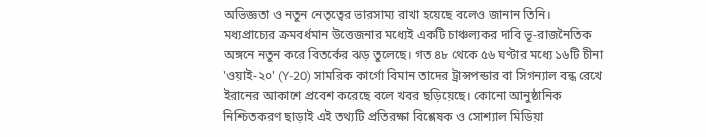অভিজ্ঞতা ও নতুন নেতৃত্বের ভারসাম্য রাখা হয়েছে বলেও জানান তিনি।
মধ্যপ্রাচ্যের ক্রমবর্ধমান উত্তেজনার মধ্যেই একটি চাঞ্চল্যকর দাবি ভূ-রাজনৈতিক অঙ্গনে নতুন করে বিতর্কের ঝড় তুলেছে। গত ৪৮ থেকে ৫৬ ঘণ্টার মধ্যে ১৬টি চীনা 'ওয়াই-২০' (Y-20) সামরিক কার্গো বিমান তাদের ট্রান্সপন্ডার বা সিগন্যাল বন্ধ রেখে ইরানের আকাশে প্রবেশ করেছে বলে খবর ছড়িয়েছে। কোনো আনুষ্ঠানিক নিশ্চিতকরণ ছাড়াই এই তথ্যটি প্রতিরক্ষা বিশ্লেষক ও সোশ্যাল মিডিয়া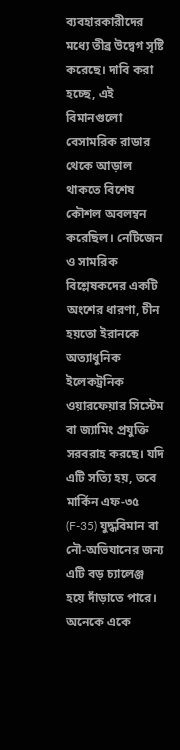ব্যবহারকারীদের মধ্যে তীব্র উদ্বেগ সৃষ্টি করেছে। দাবি করা হচ্ছে, এই বিমানগুলো বেসামরিক রাডার থেকে আড়াল থাকতে বিশেষ কৌশল অবলম্বন করেছিল। নেটিজেন ও সামরিক বিশ্লেষকদের একটি অংশের ধারণা, চীন হয়তো ইরানকে অত্যাধুনিক ইলেকট্রনিক ওয়ারফেয়ার সিস্টেম বা জ্যামিং প্রযুক্তি সরবরাহ করছে। যদি এটি সত্যি হয়, তবে মার্কিন এফ-৩৫ (F-35) যুদ্ধবিমান বা নৌ-অভিযানের জন্য এটি বড় চ্যালেঞ্জ হয়ে দাঁড়াতে পারে। অনেকে একে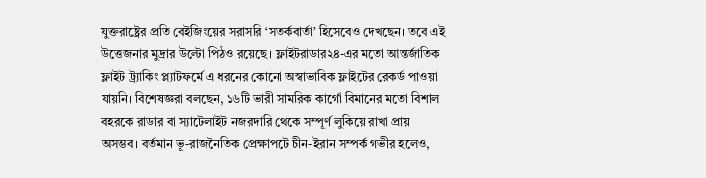যুক্তরাষ্ট্রের প্রতি বেইজিংয়ের সরাসরি ‘সতর্কবার্তা’ হিসেবেও দেখছেন। তবে এই উত্তেজনার মুদ্রার উল্টো পিঠও রয়েছে। ফ্লাইটরাডার২৪-এর মতো আন্তর্জাতিক ফ্লাইট ট্র্যাকিং প্ল্যাটফর্মে এ ধরনের কোনো অস্বাভাবিক ফ্লাইটের রেকর্ড পাওয়া যায়নি। বিশেষজ্ঞরা বলছেন, ১৬টি ভারী সামরিক কার্গো বিমানের মতো বিশাল বহরকে রাডার বা স্যাটেলাইট নজরদারি থেকে সম্পূর্ণ লুকিয়ে রাখা প্রায় অসম্ভব। বর্তমান ভূ-রাজনৈতিক প্রেক্ষাপটে চীন-ইরান সম্পর্ক গভীর হলেও,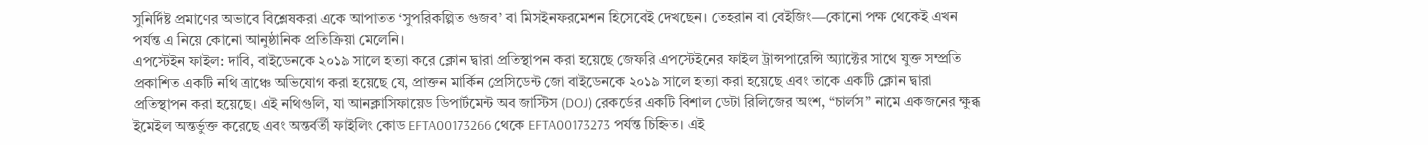সুনির্দিষ্ট প্রমাণের অভাবে বিশ্লেষকরা একে আপাতত ‘সুপরিকল্পিত গুজব’ বা মিসইনফরমেশন হিসেবেই দেখছেন। তেহরান বা বেইজিং—কোনো পক্ষ থেকেই এখন পর্যন্ত এ নিয়ে কোনো আনুষ্ঠানিক প্রতিক্রিয়া মেলেনি।
এপস্টেইন ফাইল: দাবি, বাইডেনকে ২০১৯ সালে হত্যা করে ক্লোন দ্বারা প্রতিস্থাপন করা হয়েছে জেফরি এপস্টেইনের ফাইল ট্রান্সপারেন্সি অ্যাক্টের সাথে যুক্ত সম্প্রতি প্রকাশিত একটি নথি ত্রাঞ্চে অভিযোগ করা হয়েছে যে, প্রাক্তন মার্কিন প্রেসিডেন্ট জো বাইডেনকে ২০১৯ সালে হত্যা করা হয়েছে এবং তাকে একটি ক্লোন দ্বারা প্রতিস্থাপন করা হয়েছে। এই নথিগুলি, যা আনক্লাসিফায়েড ডিপার্টমেন্ট অব জাস্টিস (DOJ) রেকর্ডের একটি বিশাল ডেটা রিলিজের অংশ, “চার্লস” নামে একজনের ক্ষুব্ধ ইমেইল অন্তর্ভুক্ত করেছে এবং অন্তর্বর্তী ফাইলিং কোড EFTA00173266 থেকে EFTA00173273 পর্যন্ত চিহ্নিত। এই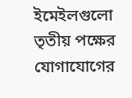ইমেইলগুলো তৃতীয় পক্ষের যোগাযোগের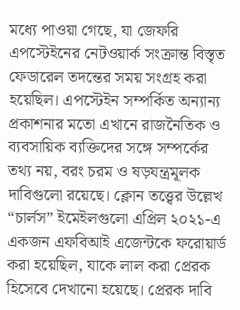মধ্যে পাওয়া গেছে, যা জেফরি এপস্টেইনের নেটওয়ার্ক সংক্রান্ত বিস্তৃত ফেডারেল তদন্তের সময় সংগ্রহ করা হয়েছিল। এপস্টেইন সম্পর্কিত অন্যান্য প্রকাশনার মতো এখানে রাজনৈতিক ও ব্যবসায়িক ব্যক্তিদের সঙ্গে সম্পর্কের তথ্য নয়, বরং চরম ও ষড়যন্ত্রমূলক দাবিগুলো রয়েছে। ক্লোন তত্ত্বের উল্লেখ “চার্লস” ইমেইলগুলো এপ্রিল ২০২১-এ একজন এফবিআই এজেন্টকে ফরোয়ার্ড করা হয়েছিল, যাকে লাল করা প্রেরক হিসেবে দেখানো হয়েছে। প্রেরক দাবি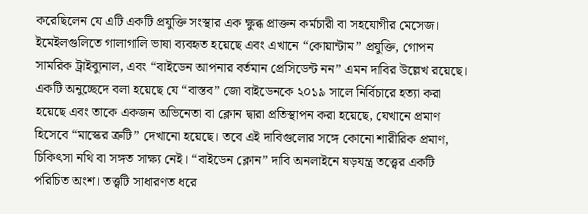করেছিলেন যে এটি একটি প্রযুক্তি সংস্থার এক ক্ষুব্ধ প্রাক্তন কর্মচারী বা সহযোগীর মেসেজ। ইমেইলগুলিতে গালাগালি ভাষা ব্যবহৃত হয়েছে এবং এখানে “কোয়ান্টাম” প্রযুক্তি, গোপন সামরিক ট্রাইব্যুনাল, এবং “বাইডেন আপনার বর্তমান প্রেসিডেন্ট নন” এমন দাবির উল্লেখ রয়েছে। একটি অনুচ্ছেদে বলা হয়েছে যে “বাস্তব” জো বাইডেনকে ২০১৯ সালে নির্বিচারে হত্যা করা হয়েছে এবং তাকে একজন অভিনেতা বা ক্লোন দ্বারা প্রতিস্থাপন করা হয়েছে, যেখানে প্রমাণ হিসেবে “মাস্কের ত্রুটি” দেখানো হয়েছে। তবে এই দাবিগুলোর সঙ্গে কোনো শারীরিক প্রমাণ, চিকিৎসা নথি বা সঙ্গত সাক্ষ্য নেই। “বাইডেন ক্লোন” দাবি অনলাইনে ষড়যন্ত্র তত্ত্বের একটি পরিচিত অংশ। তত্ত্বটি সাধারণত ধরে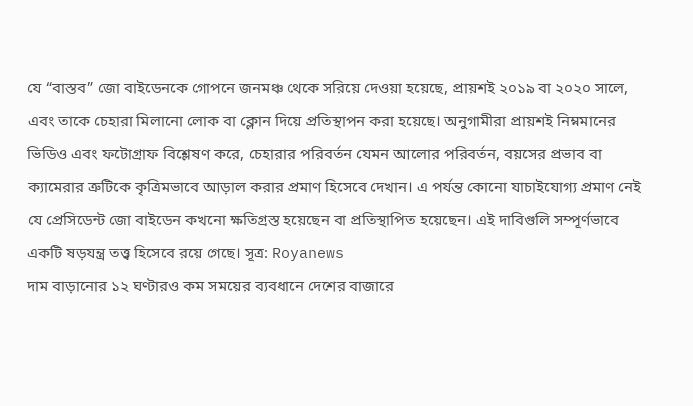যে “বাস্তব” জো বাইডেনকে গোপনে জনমঞ্চ থেকে সরিয়ে দেওয়া হয়েছে, প্রায়শই ২০১৯ বা ২০২০ সালে, এবং তাকে চেহারা মিলানো লোক বা ক্লোন দিয়ে প্রতিস্থাপন করা হয়েছে। অনুগামীরা প্রায়শই নিম্নমানের ভিডিও এবং ফটোগ্রাফ বিশ্লেষণ করে, চেহারার পরিবর্তন যেমন আলোর পরিবর্তন, বয়সের প্রভাব বা ক্যামেরার ত্রুটিকে কৃত্রিমভাবে আড়াল করার প্রমাণ হিসেবে দেখান। এ পর্যন্ত কোনো যাচাইযোগ্য প্রমাণ নেই যে প্রেসিডেন্ট জো বাইডেন কখনো ক্ষতিগ্রস্ত হয়েছেন বা প্রতিস্থাপিত হয়েছেন। এই দাবিগুলি সম্পূর্ণভাবে একটি ষড়যন্ত্র তত্ত্ব হিসেবে রয়ে গেছে। সূত্র: Royanews
দাম বাড়ানোর ১২ ঘণ্টারও কম সময়ের ব্যবধানে দেশের বাজারে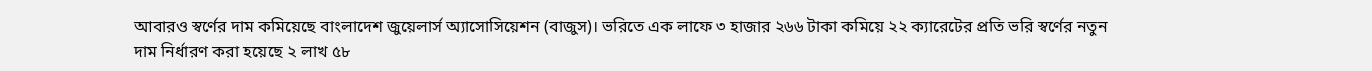আবারও স্বর্ণের দাম কমিয়েছে বাংলাদেশ জুয়েলার্স অ্যাসোসিয়েশন (বাজুস)। ভরিতে এক লাফে ৩ হাজার ২৬৬ টাকা কমিয়ে ২২ ক্যারেটের প্রতি ভরি স্বর্ণের নতুন দাম নির্ধারণ করা হয়েছে ২ লাখ ৫৮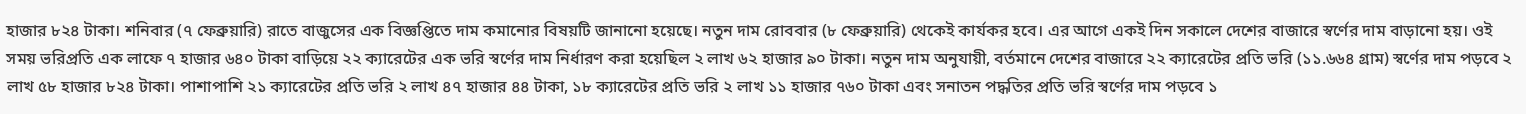হাজার ৮২৪ টাকা। শনিবার (৭ ফেব্রুয়ারি) রাতে বাজুসের এক বিজ্ঞপ্তিতে দাম কমানোর বিষয়টি জানানো হয়েছে। নতুন দাম রোববার (৮ ফেব্রুয়ারি) থেকেই কার্যকর হবে। এর আগে একই দিন সকালে দেশের বাজারে স্বর্ণের দাম বাড়ানো হয়। ওই সময় ভরিপ্রতি এক লাফে ৭ হাজার ৬৪০ টাকা বাড়িয়ে ২২ ক্যারেটের এক ভরি স্বর্ণের দাম নির্ধারণ করা হয়েছিল ২ লাখ ৬২ হাজার ৯০ টাকা। নতুন দাম অনুযায়ী, বর্তমানে দেশের বাজারে ২২ ক্যারেটের প্রতি ভরি (১১.৬৬৪ গ্রাম) স্বর্ণের দাম পড়বে ২ লাখ ৫৮ হাজার ৮২৪ টাকা। পাশাপাশি ২১ ক্যারেটের প্রতি ভরি ২ লাখ ৪৭ হাজার ৪৪ টাকা, ১৮ ক্যারেটের প্রতি ভরি ২ লাখ ১১ হাজার ৭৬০ টাকা এবং সনাতন পদ্ধতির প্রতি ভরি স্বর্ণের দাম পড়বে ১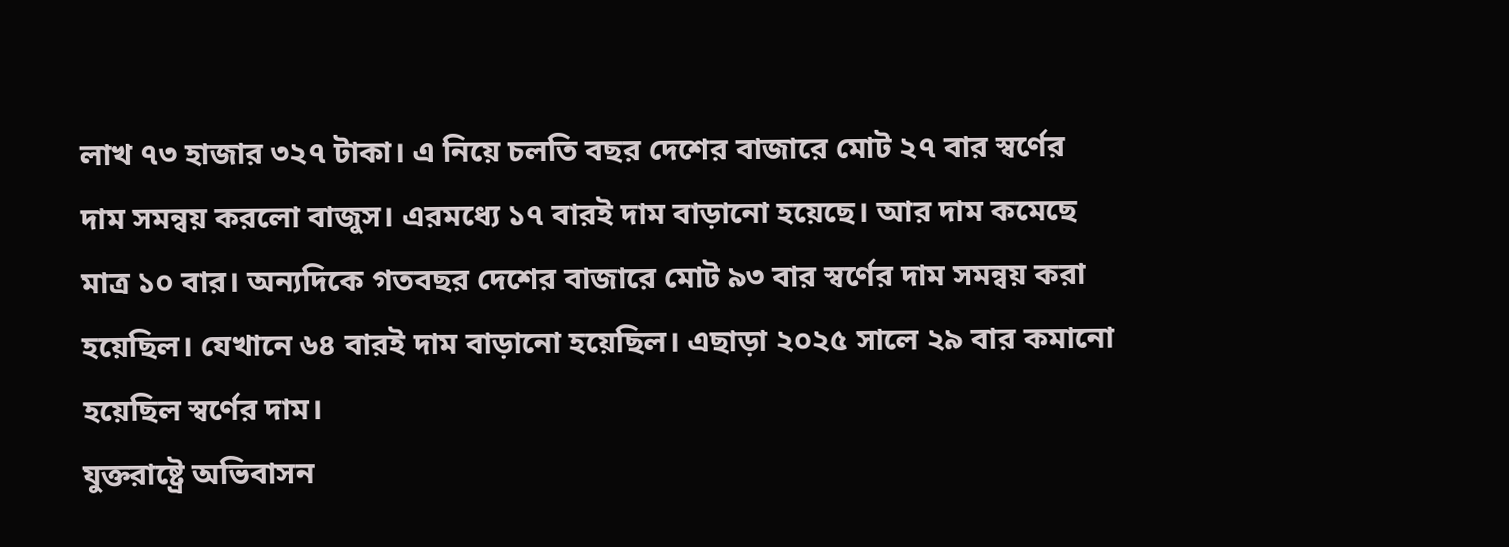লাখ ৭৩ হাজার ৩২৭ টাকা। এ নিয়ে চলতি বছর দেশের বাজারে মোট ২৭ বার স্বর্ণের দাম সমন্বয় করলো বাজুস। এরমধ্যে ১৭ বারই দাম বাড়ানো হয়েছে। আর দাম কমেছে মাত্র ১০ বার। অন্যদিকে গতবছর দেশের বাজারে মোট ৯৩ বার স্বর্ণের দাম সমন্বয় করা হয়েছিল। যেখানে ৬৪ বারই দাম বাড়ানো হয়েছিল। এছাড়া ২০২৫ সালে ২৯ বার কমানো হয়েছিল স্বর্ণের দাম।
যুক্তরাষ্ট্রে অভিবাসন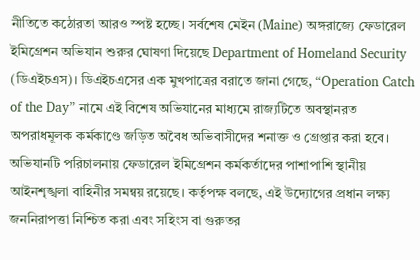নীতিতে কঠোরতা আরও স্পষ্ট হচ্ছে। সর্বশেষ মেইন (Maine) অঙ্গরাজ্যে ফেডারেল ইমিগ্রেশন অভিযান শুরুর ঘোষণা দিয়েছে Department of Homeland Security (ডিএইচএস)। ডিএইচএসের এক মুখপাত্রের বরাতে জানা গেছে, “Operation Catch of the Day” নামে এই বিশেষ অভিযানের মাধ্যমে রাজ্যটিতে অবস্থানরত অপরাধমূলক কর্মকাণ্ডে জড়িত অবৈধ অভিবাসীদের শনাক্ত ও গ্রেপ্তার করা হবে। অভিযানটি পরিচালনায় ফেডারেল ইমিগ্রেশন কর্মকর্তাদের পাশাপাশি স্থানীয় আইনশৃঙ্খলা বাহিনীর সমন্বয় রয়েছে। কর্তৃপক্ষ বলছে, এই উদ্যোগের প্রধান লক্ষ্য জননিরাপত্তা নিশ্চিত করা এবং সহিংস বা গুরুতর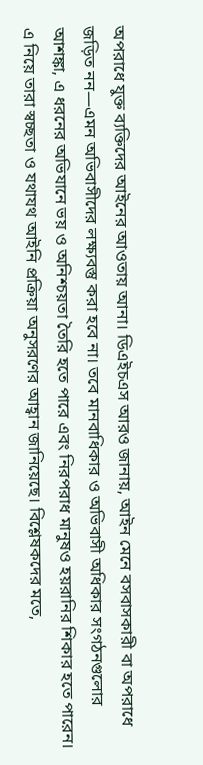অপরাধে যুক্ত ব্যক্তিদের আইনের আওতায় আনা। ডিএইচএস আরও জানায়, আইন মেনে বসবাসকারী বা অপরাধে জড়িত নন—এমন অভিবাসীদের লক্ষ্যবস্তু করা হবে না। তবে মানবাধিকার ও অভিবাসী অধিকার সংগঠনগুলোর আশঙ্কা, এ ধরনের অভিযানে ভয় ও অনিশ্চয়তা তৈরি হতে পারে এবং নিরপরাধ মানুষও হয়রানির শিকার হতে পারেন। এ নিয়ে তারা স্বচ্ছতা ও যথাযথ আইনি প্রক্রিয়া অনুসরণের আহ্বান জানিয়েছে। বিশ্লেষকদের মতে,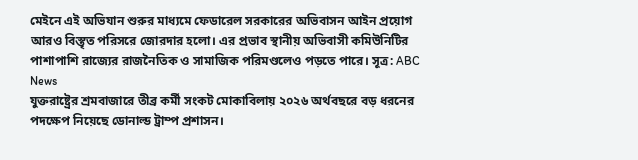মেইনে এই অভিযান শুরুর মাধ্যমে ফেডারেল সরকারের অভিবাসন আইন প্রয়োগ আরও বিস্তৃত পরিসরে জোরদার হলো। এর প্রভাব স্থানীয় অভিবাসী কমিউনিটির পাশাপাশি রাজ্যের রাজনৈতিক ও সামাজিক পরিমণ্ডলেও পড়তে পারে। সূত্র: ABC News
যুক্তরাষ্ট্রের শ্রমবাজারে তীব্র কর্মী সংকট মোকাবিলায় ২০২৬ অর্থবছরে বড় ধরনের পদক্ষেপ নিয়েছে ডোনাল্ড ট্রাম্প প্রশাসন।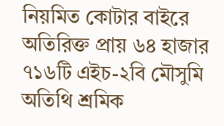নিয়মিত কোটার বাইরে অতিরিক্ত প্রায় ৬৪ হাজার ৭১৬টি এইচ-২বি মৌসুমি অতিথি শ্রমিক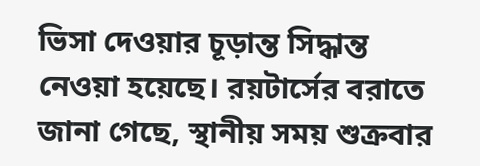ভিসা দেওয়ার চূড়ান্ত সিদ্ধান্ত নেওয়া হয়েছে। রয়টার্সের বরাতে জানা গেছে, স্থানীয় সময় শুক্রবার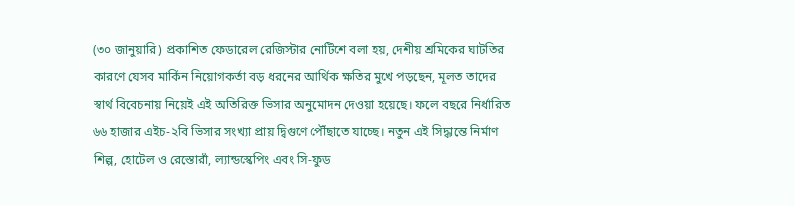(৩০ জানুয়ারি) প্রকাশিত ফেডারেল রেজিস্টার নোটিশে বলা হয়, দেশীয় শ্রমিকের ঘাটতির কারণে যেসব মার্কিন নিয়োগকর্তা বড় ধরনের আর্থিক ক্ষতির মুখে পড়ছেন, মূলত তাদের স্বার্থ বিবেচনায় নিয়েই এই অতিরিক্ত ভিসার অনুমোদন দেওয়া হয়েছে। ফলে বছরে নির্ধারিত ৬৬ হাজার এইচ-২বি ভিসার সংখ্যা প্রায় দ্বিগুণে পৌঁছাতে যাচ্ছে। নতুন এই সিদ্ধান্তে নির্মাণ শিল্প, হোটেল ও রেস্তোরাঁ, ল্যান্ডস্কেপিং এবং সি-ফুড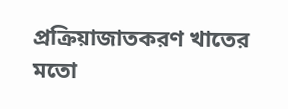প্রক্রিয়াজাতকরণ খাতের মতো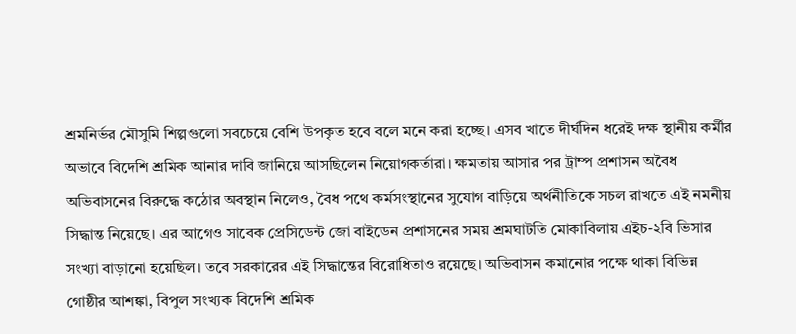শ্রমনির্ভর মৌসুমি শিল্পগুলো সবচেয়ে বেশি উপকৃত হবে বলে মনে করা হচ্ছে। এসব খাতে দীর্ঘদিন ধরেই দক্ষ স্থানীয় কর্মীর অভাবে বিদেশি শ্রমিক আনার দাবি জানিয়ে আসছিলেন নিয়োগকর্তারা। ক্ষমতায় আসার পর ট্রাম্প প্রশাসন অবৈধ অভিবাসনের বিরুদ্ধে কঠোর অবস্থান নিলেও, বৈধ পথে কর্মসংস্থানের সুযোগ বাড়িয়ে অর্থনীতিকে সচল রাখতে এই নমনীয় সিদ্ধান্ত নিয়েছে। এর আগেও সাবেক প্রেসিডেন্ট জো বাইডেন প্রশাসনের সময় শ্রমঘাটতি মোকাবিলায় এইচ-২বি ভিসার সংখ্যা বাড়ানো হয়েছিল। তবে সরকারের এই সিদ্ধান্তের বিরোধিতাও রয়েছে। অভিবাসন কমানোর পক্ষে থাকা বিভিন্ন গোষ্ঠীর আশঙ্কা, বিপুল সংখ্যক বিদেশি শ্রমিক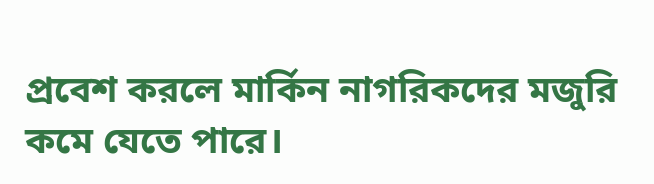প্রবেশ করলে মার্কিন নাগরিকদের মজুরি কমে যেতে পারে।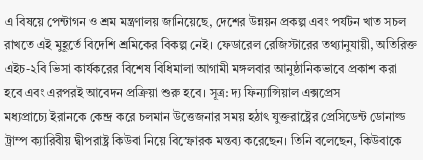এ বিষয়ে পেন্টাগন ও শ্রম মন্ত্রণালয় জানিয়েছে, দেশের উন্নয়ন প্রকল্প এবং পর্যটন খাত সচল রাখতে এই মুহূর্তে বিদেশি শ্রমিকের বিকল্প নেই। ফেডারেল রেজিস্টারের তথ্যানুযায়ী, অতিরিক্ত এইচ-২বি ভিসা কার্যকরের বিশেষ বিধিমালা আগামী মঙ্গলবার আনুষ্ঠানিকভাবে প্রকাশ করা হবে এবং এরপরই আবেদন প্রক্রিয়া শুরু হবে। সূত্র: দ্য ফিন্যান্সিয়াল এক্সপ্রেস
মধ্যপ্রাচ্যে ইরানকে কেন্দ্র করে চলমান উত্তেজনার সময় হঠাৎ যুক্তরাষ্ট্রের প্রেসিডেন্ট ডোনাল্ড ট্রাম্প ক্যারিবীয় দ্বীপরাষ্ট্র কিউবা নিয়ে বিস্ফোরক মন্তব্য করেছেন। তিনি বলেছেন, কিউবাকে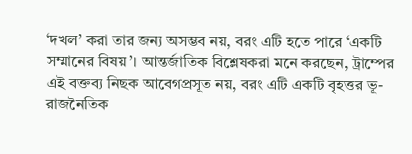‘দখল’ করা তার জন্য অসম্ভব নয়, বরং এটি হতে পারে ‘একটি সম্মানের বিষয়’। আন্তর্জাতিক বিশ্লেষকরা মনে করছেন, ট্রাম্পের এই বক্তব্য নিছক আবেগপ্রসূত নয়, বরং এটি একটি বৃহত্তর ভূ-রাজনৈতিক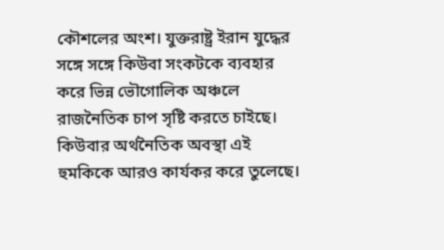কৌশলের অংশ। যুক্তরাষ্ট্র ইরান যুদ্ধের সঙ্গে সঙ্গে কিউবা সংকটকে ব্যবহার করে ভিন্ন ভৌগোলিক অঞ্চলে রাজনৈতিক চাপ সৃষ্টি করতে চাইছে। কিউবার অর্থনৈতিক অবস্থা এই হুমকিকে আরও কার্যকর করে তুলেছে।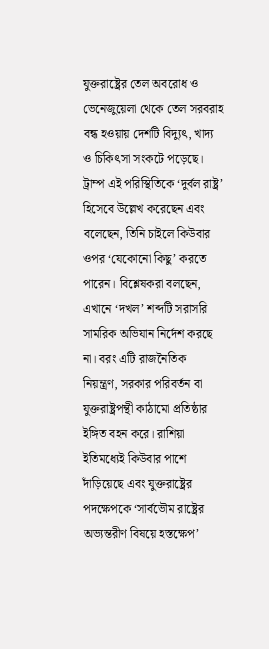যুক্তরাষ্ট্রের তেল অবরোধ ও ভেনেজুয়েলা থেকে তেল সরবরাহ বন্ধ হওয়ায় দেশটি বিদ্যুৎ, খাদ্য ও চিকিৎসা সংকটে পড়েছে। ট্রাম্প এই পরিস্থিতিকে ‘দুর্বল রাষ্ট্র’ হিসেবে উল্লেখ করেছেন এবং বলেছেন, তিনি চাইলে কিউবার ওপর ‘যেকোনো কিছু’ করতে পারেন। বিশ্লেষকরা বলছেন, এখানে ‘দখল’ শব্দটি সরাসরি সামরিক অভিযান নির্দেশ করছে না। বরং এটি রাজনৈতিক নিয়ন্ত্রণ, সরকার পরিবর্তন বা যুক্তরাষ্ট্রপন্থী কাঠামো প্রতিষ্ঠার ইঙ্গিত বহন করে। রাশিয়া ইতিমধ্যেই কিউবার পাশে দাঁড়িয়েছে এবং যুক্তরাষ্ট্রের পদক্ষেপকে ‘সার্বভৌম রাষ্ট্রের অভ্যন্তরীণ বিষয়ে হস্তক্ষেপ’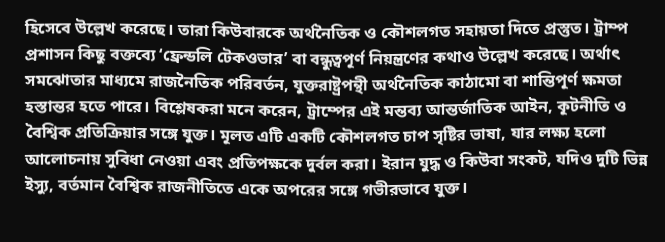হিসেবে উল্লেখ করেছে। তারা কিউবারকে অর্থনৈতিক ও কৌশলগত সহায়তা দিতে প্রস্তুত। ট্রাম্প প্রশাসন কিছু বক্তব্যে ‘ফ্রেন্ডলি টেকওভার’ বা বন্ধুত্বপূর্ণ নিয়ন্ত্রণের কথাও উল্লেখ করেছে। অর্থাৎ সমঝোতার মাধ্যমে রাজনৈতিক পরিবর্তন, যুক্তরাষ্ট্রপন্থী অর্থনৈতিক কাঠামো বা শান্তিপূর্ণ ক্ষমতা হস্তান্তর হতে পারে। বিশ্লেষকরা মনে করেন, ট্রাম্পের এই মন্তব্য আন্তর্জাতিক আইন, কূটনীতি ও বৈশ্বিক প্রতিক্রিয়ার সঙ্গে যুক্ত। মূলত এটি একটি কৌশলগত চাপ সৃষ্টির ভাষা, যার লক্ষ্য হলো আলোচনায় সুবিধা নেওয়া এবং প্রতিপক্ষকে দুর্বল করা। ইরান যুদ্ধ ও কিউবা সংকট, যদিও দুটি ভিন্ন ইস্যু, বর্তমান বৈশ্বিক রাজনীতিতে একে অপরের সঙ্গে গভীরভাবে যুক্ত।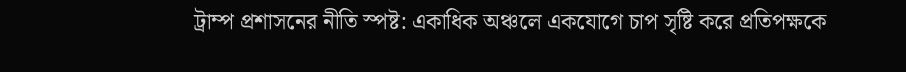ট্রাম্প প্রশাসনের নীতি স্পষ্ট: একাধিক অঞ্চলে একযোগে চাপ সৃষ্টি করে প্রতিপক্ষকে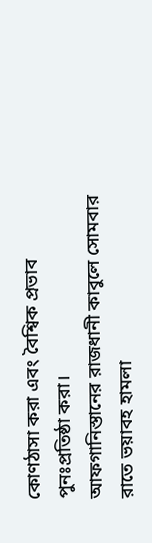কোণঠাসা করা এবং বৈশ্বিক প্রভাব পুনঃপ্রতিষ্ঠা করা।
আফগানিস্তানের রাজধানী কাবুলে সোমবার রাতে ভয়াবহ হামলা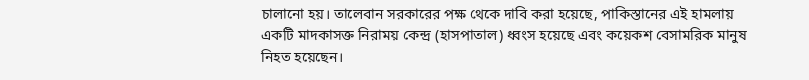চালানো হয়। তালেবান সরকারের পক্ষ থেকে দাবি করা হয়েছে, পাকিস্তানের এই হামলায় একটি মাদকাসক্ত নিরাময় কেন্দ্র (হাসপাতাল) ধ্বংস হয়েছে এবং কয়েকশ বেসামরিক মানুষ নিহত হয়েছেন।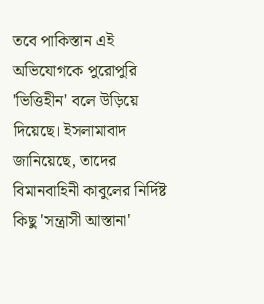তবে পাকিস্তান এই অভিযোগকে পুরোপুরি 'ভিত্তিহীন' বলে উড়িয়ে দিয়েছে। ইসলামাবাদ জানিয়েছে, তাদের বিমানবাহিনী কাবুলের নির্দিষ্ট কিছু 'সন্ত্রাসী আস্তানা'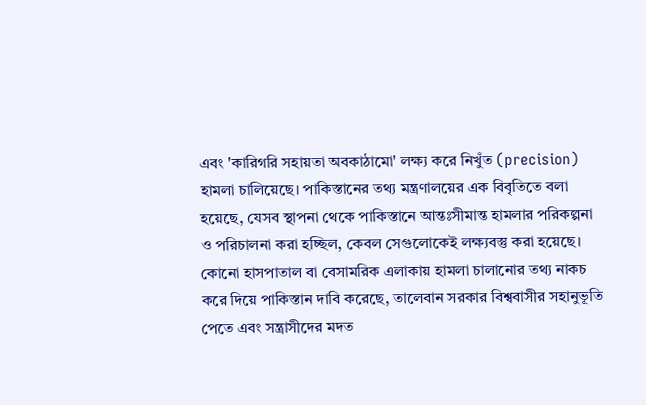এবং 'কারিগরি সহায়তা অবকাঠামো' লক্ষ্য করে নিখুঁত (precision) হামলা চালিয়েছে। পাকিস্তানের তথ্য মন্ত্রণালয়ের এক বিবৃতিতে বলা হয়েছে, যেসব স্থাপনা থেকে পাকিস্তানে আন্তঃসীমান্ত হামলার পরিকল্পনা ও পরিচালনা করা হচ্ছিল, কেবল সেগুলোকেই লক্ষ্যবস্তু করা হয়েছে। কোনো হাসপাতাল বা বেসামরিক এলাকায় হামলা চালানোর তথ্য নাকচ করে দিয়ে পাকিস্তান দাবি করেছে, তালেবান সরকার বিশ্ববাসীর সহানুভূতি পেতে এবং সন্ত্রাসীদের মদত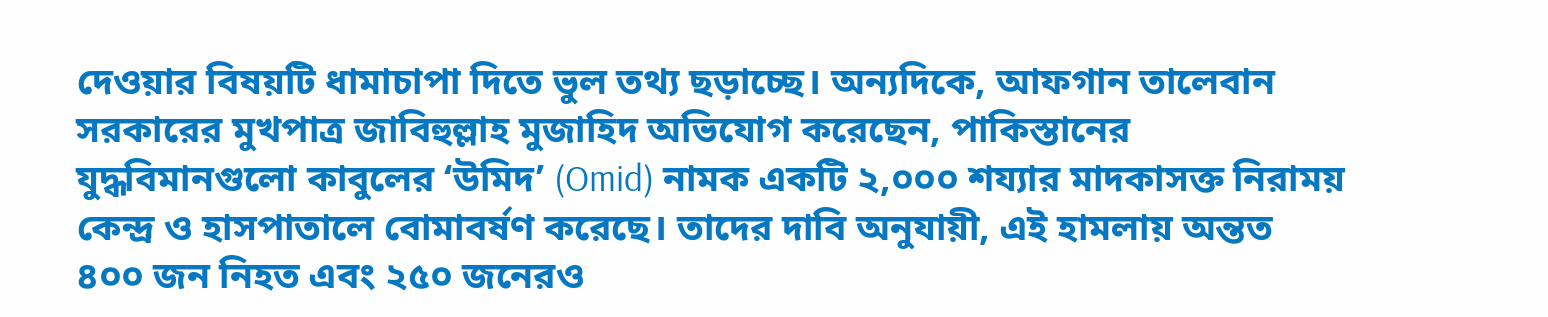দেওয়ার বিষয়টি ধামাচাপা দিতে ভুল তথ্য ছড়াচ্ছে। অন্যদিকে, আফগান তালেবান সরকারের মুখপাত্র জাবিহুল্লাহ মুজাহিদ অভিযোগ করেছেন, পাকিস্তানের যুদ্ধবিমানগুলো কাবুলের ‘উমিদ’ (Omid) নামক একটি ২,০০০ শয্যার মাদকাসক্ত নিরাময় কেন্দ্র ও হাসপাতালে বোমাবর্ষণ করেছে। তাদের দাবি অনুযায়ী, এই হামলায় অন্তত ৪০০ জন নিহত এবং ২৫০ জনেরও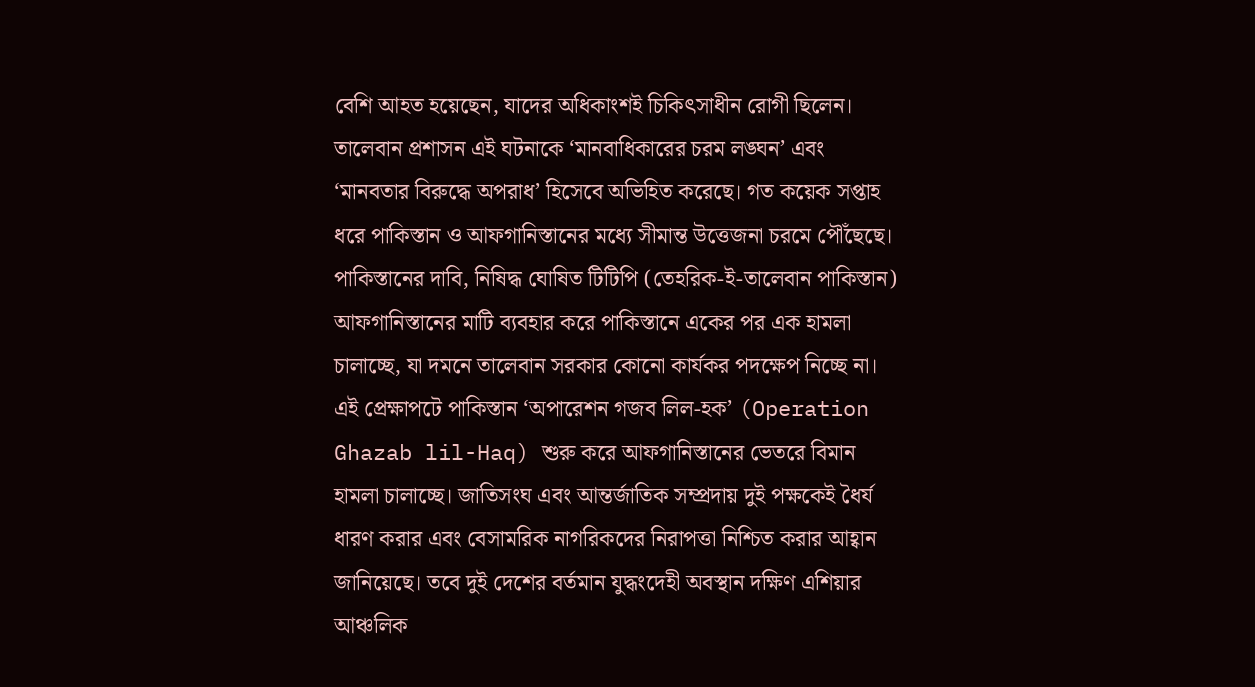বেশি আহত হয়েছেন, যাদের অধিকাংশই চিকিৎসাধীন রোগী ছিলেন। তালেবান প্রশাসন এই ঘটনাকে ‘মানবাধিকারের চরম লঙ্ঘন’ এবং ‘মানবতার বিরুদ্ধে অপরাধ’ হিসেবে অভিহিত করেছে। গত কয়েক সপ্তাহ ধরে পাকিস্তান ও আফগানিস্তানের মধ্যে সীমান্ত উত্তেজনা চরমে পৌঁছেছে। পাকিস্তানের দাবি, নিষিদ্ধ ঘোষিত টিটিপি (তেহরিক-ই-তালেবান পাকিস্তান) আফগানিস্তানের মাটি ব্যবহার করে পাকিস্তানে একের পর এক হামলা চালাচ্ছে, যা দমনে তালেবান সরকার কোনো কার্যকর পদক্ষেপ নিচ্ছে না। এই প্রেক্ষাপটে পাকিস্তান ‘অপারেশন গজব লিল-হক’ (Operation Ghazab lil-Haq) শুরু করে আফগানিস্তানের ভেতরে বিমান হামলা চালাচ্ছে। জাতিসংঘ এবং আন্তর্জাতিক সম্প্রদায় দুই পক্ষকেই ধৈর্য ধারণ করার এবং বেসামরিক নাগরিকদের নিরাপত্তা নিশ্চিত করার আহ্বান জানিয়েছে। তবে দুই দেশের বর্তমান যুদ্ধংদেহী অবস্থান দক্ষিণ এশিয়ার আঞ্চলিক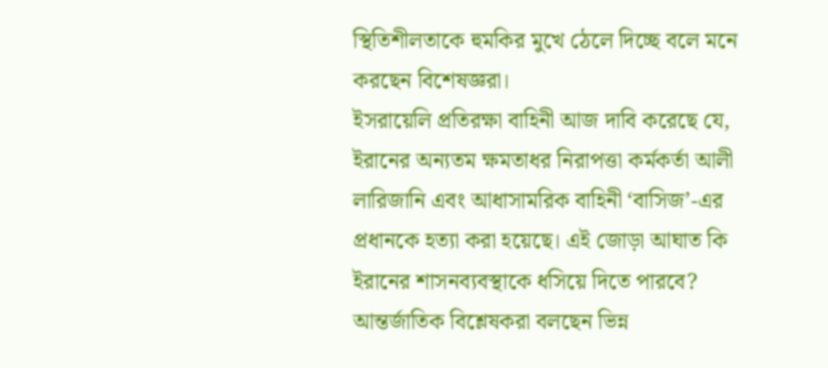স্থিতিশীলতাকে হুমকির মুখে ঠেলে দিচ্ছে বলে মনে করছেন বিশেষজ্ঞরা।
ইসরায়েলি প্রতিরক্ষা বাহিনী আজ দাবি করেছে যে, ইরানের অন্যতম ক্ষমতাধর নিরাপত্তা কর্মকর্তা আলী লারিজানি এবং আধাসামরিক বাহিনী ‘বাসিজ’-এর প্রধানকে হত্যা করা হয়েছে। এই জোড়া আঘাত কি ইরানের শাসনব্যবস্থাকে ধসিয়ে দিতে পারবে? আন্তর্জাতিক বিশ্লেষকরা বলছেন ভিন্ন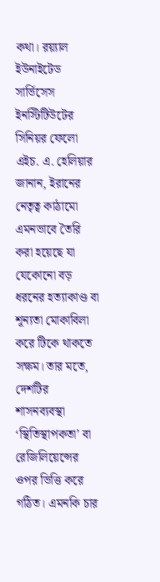কথা। রয়্যাল ইউনাইটেড সার্ভিসেস ইনস্টিটিউটের সিনিয়র ফেলো এইচ. এ. হেলিয়ার জানান, ইরানের নেতৃত্ব কাঠামো এমনভাবে তৈরি করা হয়েছে যা যেকোনো বড় ধরনের হত্যাকাণ্ড বা শূন্যতা মোকাবিলা করে টিকে থাকতে সক্ষম। তার মতে, দেশটির শাসনব্যবস্থা ‘স্থিতিস্থাপকতা’ বা রেজিলিয়েন্সের ওপর ভিত্তি করে গঠিত। এমনকি চার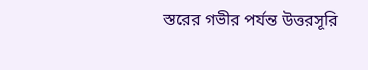স্তরের গভীর পর্যন্ত উত্তরসূরি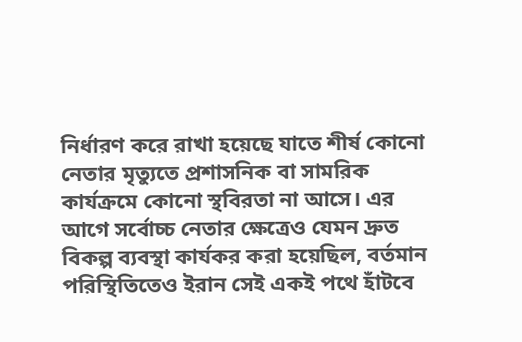নির্ধারণ করে রাখা হয়েছে যাতে শীর্ষ কোনো নেতার মৃত্যুতে প্রশাসনিক বা সামরিক কার্যক্রমে কোনো স্থবিরতা না আসে। এর আগে সর্বোচ্চ নেতার ক্ষেত্রেও যেমন দ্রুত বিকল্প ব্যবস্থা কার্যকর করা হয়েছিল, বর্তমান পরিস্থিতিতেও ইরান সেই একই পথে হাঁটবে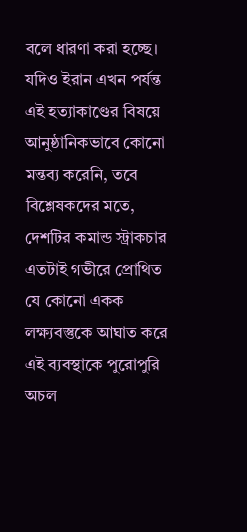বলে ধারণা করা হচ্ছে। যদিও ইরান এখন পর্যন্ত এই হত্যাকাণ্ডের বিষয়ে আনুষ্ঠানিকভাবে কোনো মন্তব্য করেনি, তবে বিশ্লেষকদের মতে, দেশটির কমান্ড স্ট্রাকচার এতটাই গভীরে প্রোথিত যে কোনো একক লক্ষ্যবস্তুকে আঘাত করে এই ব্যবস্থাকে পুরোপুরি অচল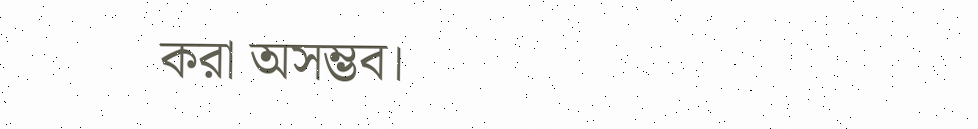করা অসম্ভব।